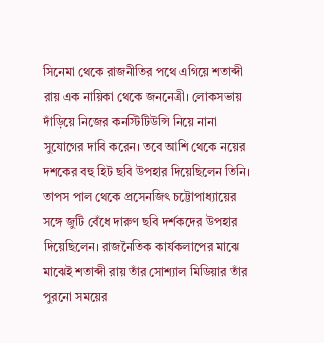সিনেমা থেকে রাজনীতির পথে এগিয়ে শতাব্দী রায় এক নায়িকা থেকে জননেত্রী। লোকসভায় দাঁড়িয়ে নিজের কনস্টিটিউন্সি নিয়ে নানা সুযোগের দাবি করেন। তবে আশি থেকে নয়ের দশকের বহু হিট ছবি উপহার দিয়েছিলেন তিনি। তাপস পাল থেকে প্রসেনজিৎ চট্টোপাধ্যায়ের সঙ্গে জুটি বেঁধে দারুণ ছবি দর্শকদের উপহার দিয়েছিলেন। রাজনৈতিক কার্যকলাপের মাঝে মাঝেই শতাব্দী রায় তাঁর সোশ্যাল মিডিয়ার তাঁর পুরনো সময়ের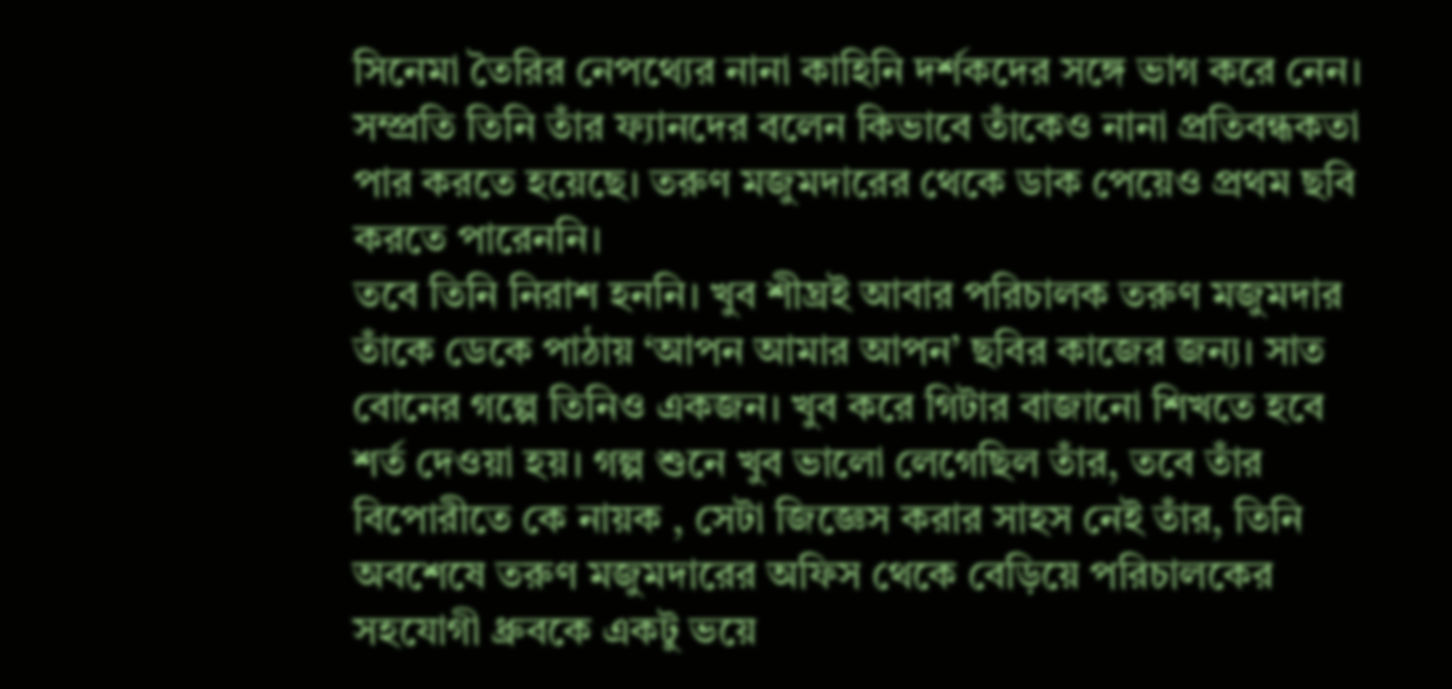সিনেমা তৈরির নেপথ্যের নানা কাহিনি দর্শকদের সঙ্গে ভাগ করে নেন। সম্প্রতি তিনি তাঁর ফ্যানদের বলেন কিভাবে তাঁকেও নানা প্রতিবন্ধকতা পার করতে হয়েছে। তরুণ মজুমদারের থেকে ডাক পেয়েও প্রথম ছবি করতে পারেননি।
তবে তিনি নিরাশ হননি। খুব শীঘ্রই আবার পরিচালক তরুণ মজুমদার তাঁকে ডেকে পাঠায় ‘আপন আমার আপন’ ছবির কাজের জন্য। সাত বোনের গল্পে তিনিও একজন। খুব করে গিটার বাজানো শিখতে হবে শর্ত দেওয়া হয়। গল্প শুনে খুব ভালো লেগেছিল তাঁর, তবে তাঁর বিপোরীতে কে নায়ক , সেটা জিজ্ঞেস করার সাহস নেই তাঁর, তিনি অবশেষে তরুণ মজুমদারের অফিস থেকে বেড়িয়ে পরিচালকের সহযোগী ধ্রুবকে একটু ভয়ে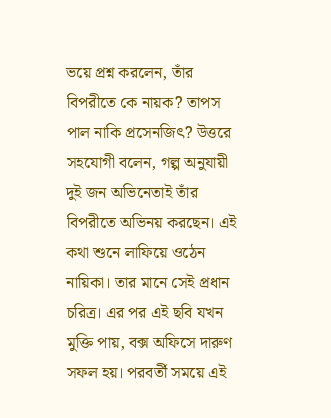ভয়ে প্রশ্ন করলেন, তাঁর বিপরীতে কে নায়ক? তাপস পাল নাকি প্রসেনজিৎ? উত্তরে সহযোগী বলেন, গল্প অনুযায়ী দুই জন অভিনেতাই তাঁর বিপরীতে অভিনয় করছেন। এই কথা শুনে লাফিয়ে ওঠেন নায়িকা। তার মানে সেই প্রধান চরিত্র। এর পর এই ছবি যখন মুক্তি পায়, বক্স অফিসে দারুণ সফল হয়। পরবর্তী সময়ে এই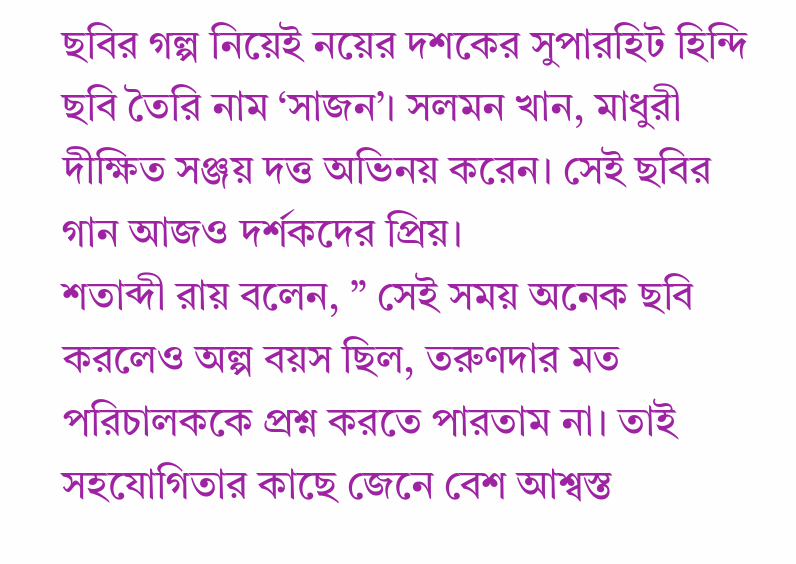ছবির গল্প নিয়েই নয়ের দশকের সুপারহিট হিন্দি ছবি তৈরি নাম ‘সাজন’। সলমন খান, মাধুরী দীক্ষিত সঞ্জয় দত্ত অভিনয় করেন। সেই ছবির গান আজও দর্শকদের প্রিয়।
শতাব্দী রায় বলেন, ” সেই সময় অনেক ছবি করলেও অল্প বয়স ছিল, তরুণদার মত পরিচালককে প্রশ্ন করতে পারতাম না। তাই সহযোগিতার কাছে জেনে বেশ আশ্বস্ত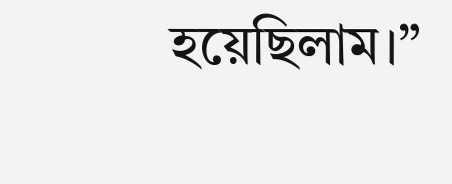হয়েছিলাম।”